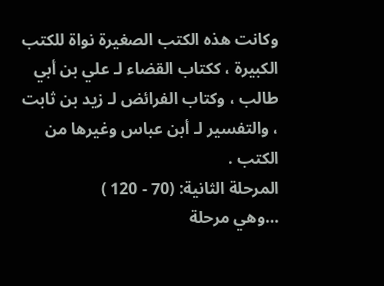وكانت هذه الكتب الصغيرة نواة للكتب الكبيرة ، ككتاب القضاء لـ علي بن أبي طالب ، وكتاب الفرائض لـ زيد بن ثابت ، والتفسير لـ أبن عباس وغيرها من الكتب .
المرحلة الثانية: (70 - 120 )
…وهي مرحلة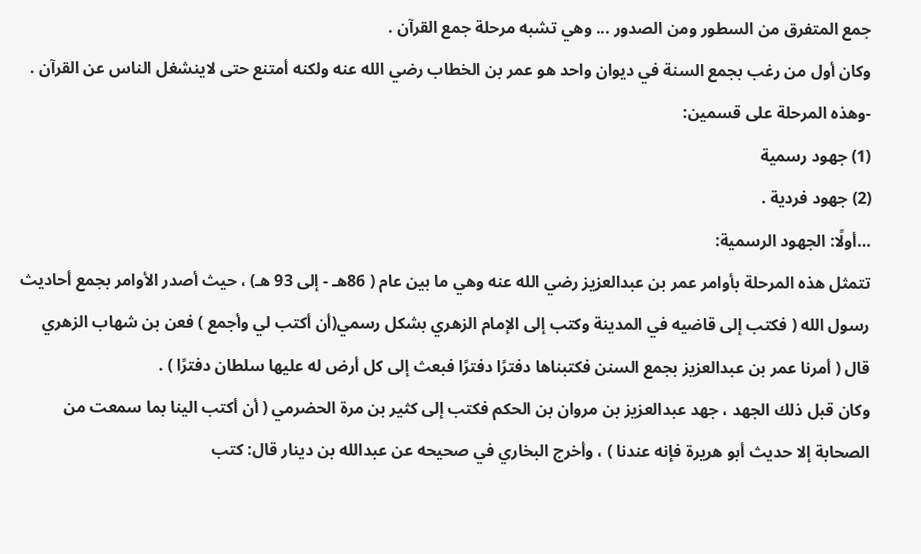جمع المتفرق من السطور ومن الصدور ... وهي تشبه مرحلة جمع القرآن .
وكان أول من رغب بجمع السنة في ديوان واحد هو عمر بن الخطاب رضي الله عنه ولكنه أمتنع حتى لاينشغل الناس عن القرآن .
-وهذه المرحلة على قسمين:
(1) جهود رسمية
(2) جهود فردية .
…أولًا: الجهود الرسمية:
تتمثل هذه المرحلة بأوامر عمر بن عبدالعزيز رضي الله عنه وهي ما بين عام ( 86هـ - إلى 93 هـ) ، حيث أصدر الأوامر بجمع أحاديث رسول الله ( فكتب إلى قاضيه في المدينة وكتب إلى الإمام الزهري بشكل رسمي(أن أكتب لي وأجمع ) فعن بن شهاب الزهري قال ( أمرنا عمر بن عبدالعزيز بجمع السنن فكتبناها دفترًا دفترًا فبعث إلى كل أرض له عليها سلطان دفترًا ) .
وكان قبل ذلك الجهد ، جهد عبدالعزيز بن مروان بن الحكم فكتب إلى كثير بن مرة الحضرمي ( أن أكتب الينا بما سمعت من الصحابة إلا حديث أبو هريرة فإنه عندنا ) ، وأخرج البخاري في صحيحه عن عبدالله بن دينار قال: كتب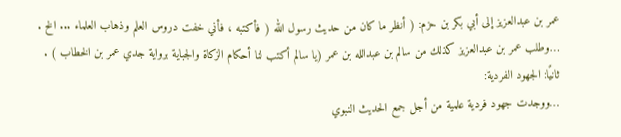عمر بن عبدالعزيز إلى أبي بكر بن حزم: ( أنظر ما كان من حديث رسول الله ( فأكتبه ، فأني خفت دروس العلم وذهاب العلماء ... الخ .
…وطلب عمر بن عبدالعزيز كذلك من سالم بن عبدالله بن عمر (يا سالم أكتب لنا أحكام الزكاة والجباية برواية جدي عمر بن الخطاب ) .
ثانيًا: الجهود الفردية:
…ووجدت جهود فردية علمية من أجل جمع الحديث النبوي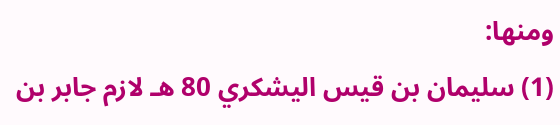ومنها:
(1) سليمان بن قيس اليشكري 80 هـ لازم جابر بن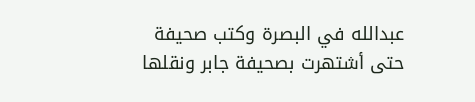عبدالله في البصرة وكتب صحيفة حتى أشتهرت بصحيفة جابر ونقلها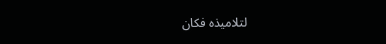لتلاميذه فكان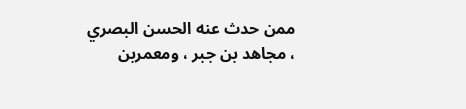ممن حدث عنه الحسن البصري ، مجاهد بن جبر ، ومعمربن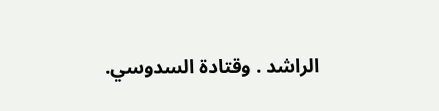الراشد . وقتادة السدوسي.